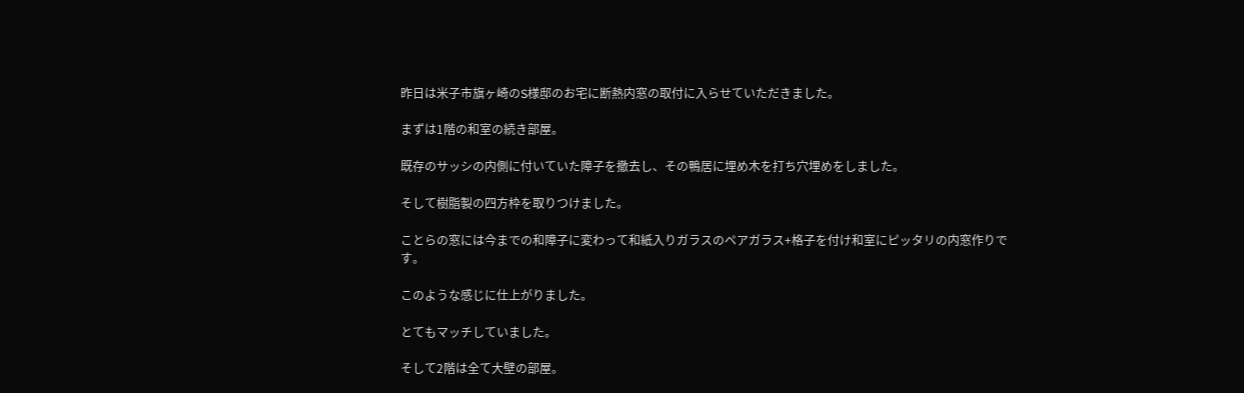昨日は米子市旗ヶ崎のS様邸のお宅に断熱内窓の取付に入らせていただきました。

まずは1階の和室の続き部屋。

既存のサッシの内側に付いていた障子を撤去し、その鴨居に埋め木を打ち穴埋めをしました。

そして樹脂製の四方枠を取りつけました。

ことらの窓には今までの和障子に変わって和紙入りガラスのペアガラス+格子を付け和室にピッタリの内窓作りです。

このような感じに仕上がりました。

とてもマッチしていました。

そして2階は全て大壁の部屋。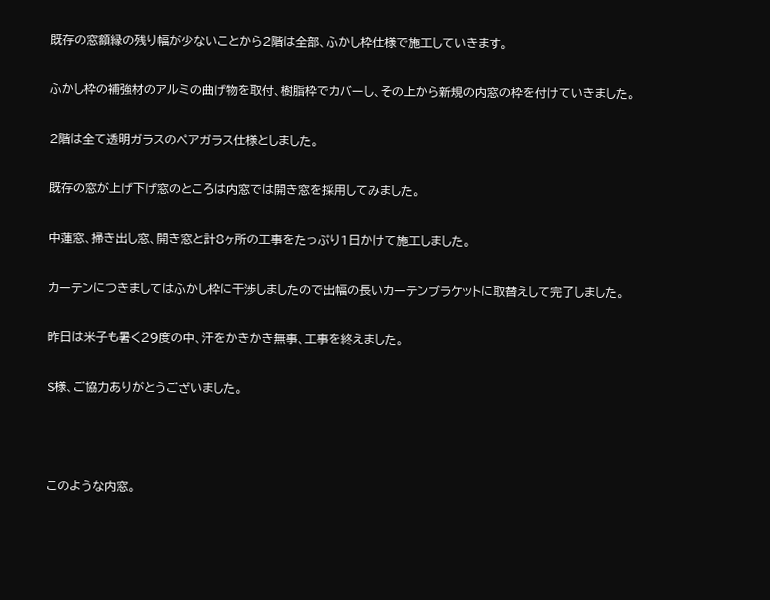既存の窓額縁の残り幅が少ないことから2階は全部、ふかし枠仕様で施工していきます。

ふかし枠の補強材のアルミの曲げ物を取付、樹脂枠でカバーし、その上から新規の内窓の枠を付けていきました。

2階は全て透明ガラスのペアガラス仕様としました。

既存の窓が上げ下げ窓のところは内窓では開き窓を採用してみました。

中蓮窓、掃き出し窓、開き窓と計8ヶ所の工事をたっぷり1日かけて施工しました。

カーテンにつきましてはふかし枠に干渉しましたので出幅の長いカーテンブラケットに取替えして完了しました。

昨日は米子も暑く29度の中、汗をかきかき無事、工事を終えました。

S様、ご協力ありがとうございました。



このような内窓。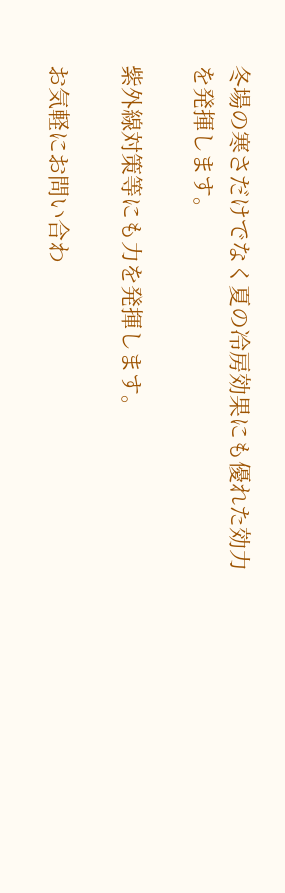冬場の寒さだけでなく夏の冷房効果にも優れた効力を発揮します。

紫外線対策等にも力を発揮します。

お気軽にお問い合わ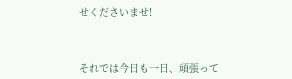せくださいませ!



それでは今日も一日、頑張って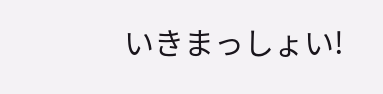いきまっしょい!